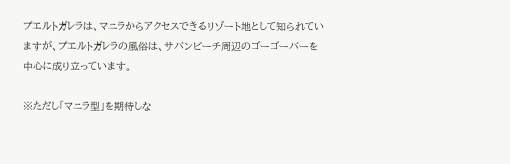プエルトガレラは、マニラからアクセスできるリゾート地として知られていますが、プエルトガレラの風俗は、サバンビーチ周辺のゴーゴーバーを中心に成り立っています。

※ただし「マニラ型」を期待しな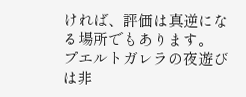ければ、評価は真逆になる場所でもあります。
プエルトガレラの夜遊びは非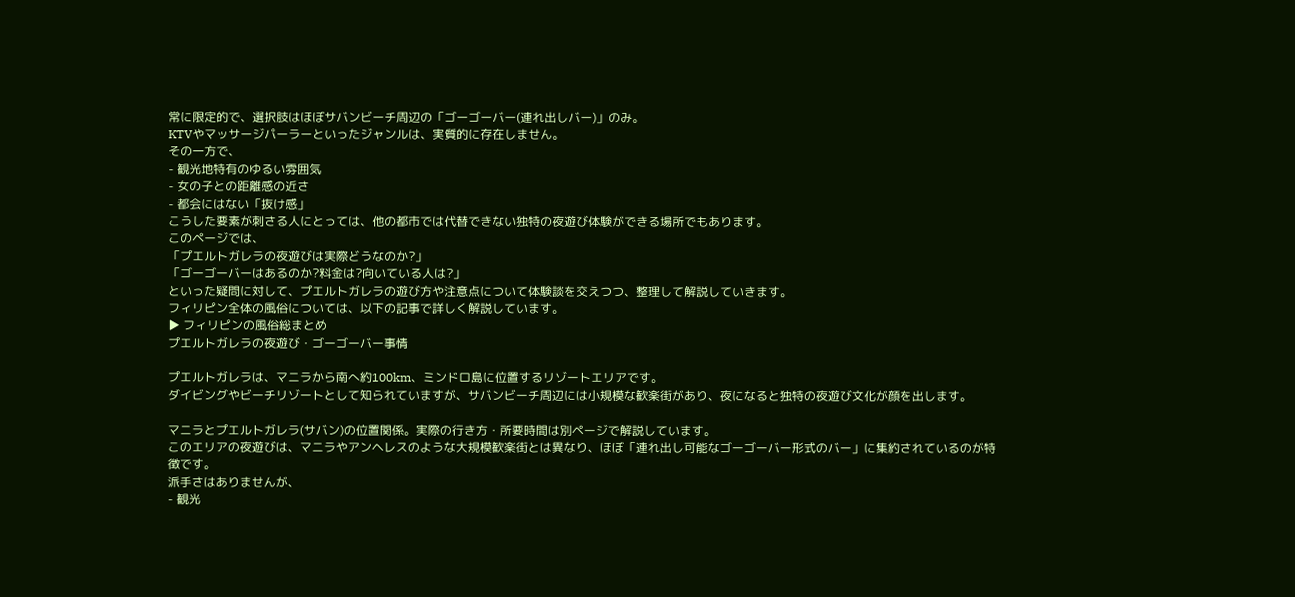常に限定的で、選択肢はほぼサバンビーチ周辺の「ゴーゴーバー(連れ出しバー)」のみ。
KTVやマッサージパーラーといったジャンルは、実質的に存在しません。
その一方で、
- 観光地特有のゆるい雰囲気
- 女の子との距離感の近さ
- 都会にはない「抜け感」
こうした要素が刺さる人にとっては、他の都市では代替できない独特の夜遊び体験ができる場所でもあります。
このページでは、
「プエルトガレラの夜遊びは実際どうなのか?」
「ゴーゴーバーはあるのか?料金は?向いている人は?」
といった疑問に対して、プエルトガレラの遊び方や注意点について体験談を交えつつ、整理して解説していきます。
フィリピン全体の風俗については、以下の記事で詳しく解説しています。
▶ フィリピンの風俗総まとめ
プエルトガレラの夜遊び・ゴーゴーバー事情

プエルトガレラは、マニラから南へ約100km、ミンドロ島に位置するリゾートエリアです。
ダイビングやビーチリゾートとして知られていますが、サバンビーチ周辺には小規模な歓楽街があり、夜になると独特の夜遊び文化が顔を出します。

マニラとプエルトガレラ(サバン)の位置関係。実際の行き方・所要時間は別ページで解説しています。
このエリアの夜遊びは、マニラやアンヘレスのような大規模歓楽街とは異なり、ほぼ「連れ出し可能なゴーゴーバー形式のバー」に集約されているのが特徴です。
派手さはありませんが、
- 観光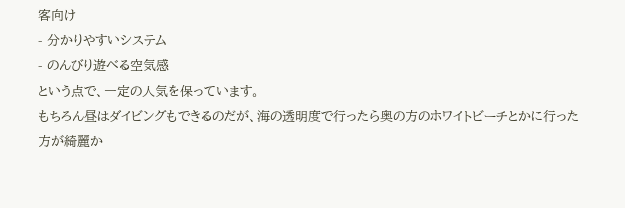客向け
- 分かりやすいシステム
- のんびり遊べる空気感
という点で、一定の人気を保っています。
もちろん昼はダイビングもできるのだが、海の透明度で行ったら奥の方のホワイトビーチとかに行った方が綺麗か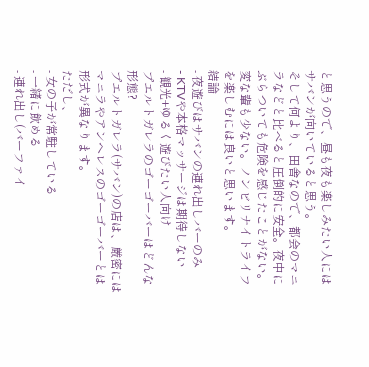と思うので、昼も夜も楽しみたい人にはサバンが向いていると思う。
そして何より、田舎なので、都会のマニラなどと比べると圧倒的に安全。夜中にぶらついても危険を感じたことがない。変な輩も少ない。ノンビリナイトライフを楽しむには良いと思います。
結論
- 夜遊びはサバンの連れ出しバーのみ
- KTVや本格マッサージは期待しない
- 観光+ゆるく遊びたい人向け
プエルトガレラのゴーゴーバーはどんな形態?
プエルトガレラ(サバン)の店は、厳密にはマニラやアンヘレスのゴーゴーバーとは形式が異なります。
ただし、
- 女の子が常駐している
- 一緒に飲める
- 連れ出し(バーファイ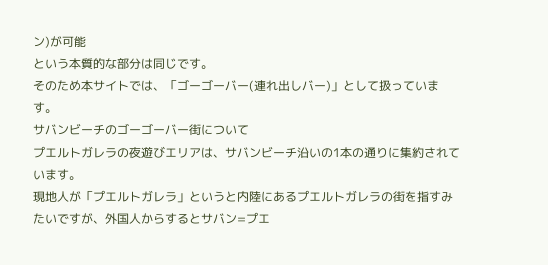ン)が可能
という本質的な部分は同じです。
そのため本サイトでは、「ゴーゴーバー(連れ出しバー)」として扱っています。
サバンビーチのゴーゴーバー街について
プエルトガレラの夜遊びエリアは、サバンビーチ沿いの1本の通りに集約されています。
現地人が「プエルトガレラ」というと内陸にあるプエルトガレラの街を指すみたいですが、外国人からするとサバン=プエ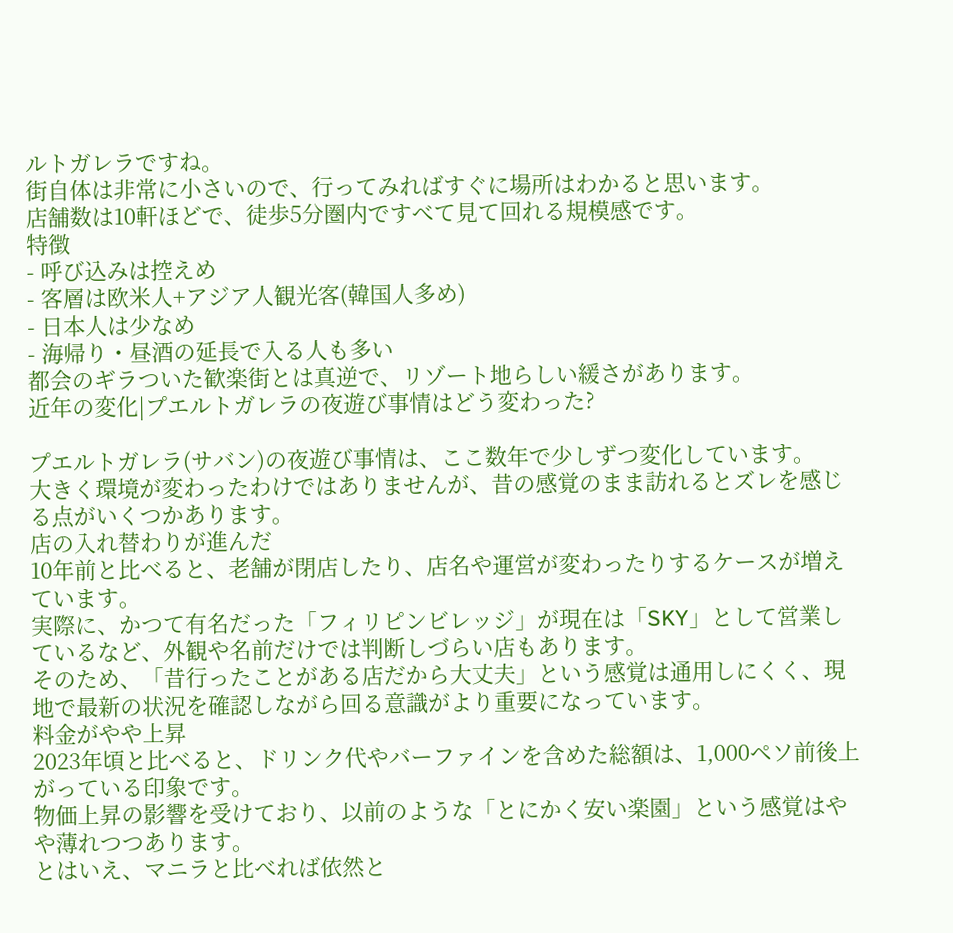ルトガレラですね。
街自体は非常に小さいので、行ってみればすぐに場所はわかると思います。
店舗数は10軒ほどで、徒歩5分圏内ですべて見て回れる規模感です。
特徴
- 呼び込みは控えめ
- 客層は欧米人+アジア人観光客(韓国人多め)
- 日本人は少なめ
- 海帰り・昼酒の延長で入る人も多い
都会のギラついた歓楽街とは真逆で、リゾート地らしい緩さがあります。
近年の変化|プエルトガレラの夜遊び事情はどう変わった?

プエルトガレラ(サバン)の夜遊び事情は、ここ数年で少しずつ変化しています。
大きく環境が変わったわけではありませんが、昔の感覚のまま訪れるとズレを感じる点がいくつかあります。
店の入れ替わりが進んだ
10年前と比べると、老舗が閉店したり、店名や運営が変わったりするケースが増えています。
実際に、かつて有名だった「フィリピンビレッジ」が現在は「SKY」として営業しているなど、外観や名前だけでは判断しづらい店もあります。
そのため、「昔行ったことがある店だから大丈夫」という感覚は通用しにくく、現地で最新の状況を確認しながら回る意識がより重要になっています。
料金がやや上昇
2023年頃と比べると、ドリンク代やバーファインを含めた総額は、1,000ペソ前後上がっている印象です。
物価上昇の影響を受けており、以前のような「とにかく安い楽園」という感覚はやや薄れつつあります。
とはいえ、マニラと比べれば依然と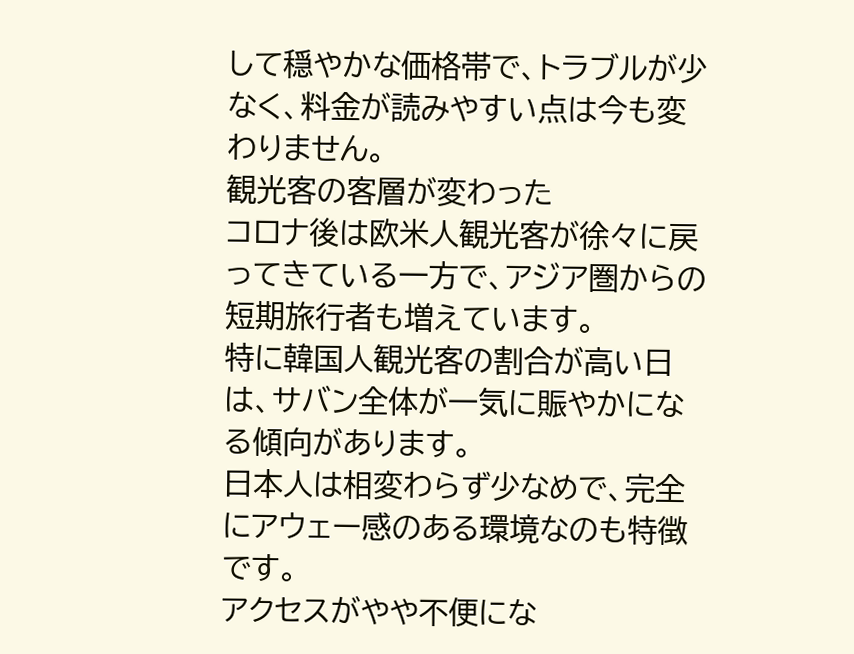して穏やかな価格帯で、トラブルが少なく、料金が読みやすい点は今も変わりません。
観光客の客層が変わった
コロナ後は欧米人観光客が徐々に戻ってきている一方で、アジア圏からの短期旅行者も増えています。
特に韓国人観光客の割合が高い日は、サバン全体が一気に賑やかになる傾向があります。
日本人は相変わらず少なめで、完全にアウェー感のある環境なのも特徴です。
アクセスがやや不便にな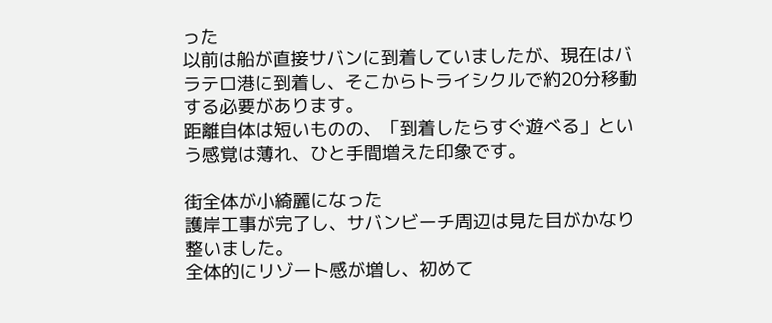った
以前は船が直接サバンに到着していましたが、現在はバラテロ港に到着し、そこからトライシクルで約20分移動する必要があります。
距離自体は短いものの、「到着したらすぐ遊べる」という感覚は薄れ、ひと手間増えた印象です。

街全体が小綺麗になった
護岸工事が完了し、サバンビーチ周辺は見た目がかなり整いました。
全体的にリゾート感が増し、初めて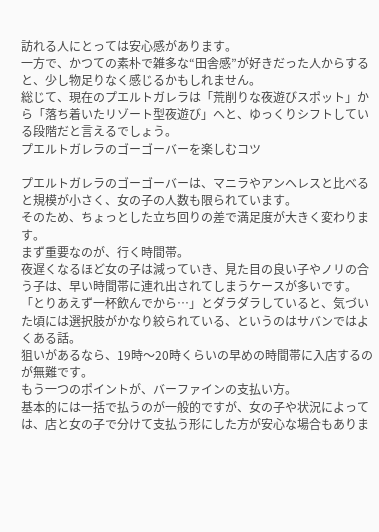訪れる人にとっては安心感があります。
一方で、かつての素朴で雑多な“田舎感”が好きだった人からすると、少し物足りなく感じるかもしれません。
総じて、現在のプエルトガレラは「荒削りな夜遊びスポット」から「落ち着いたリゾート型夜遊び」へと、ゆっくりシフトしている段階だと言えるでしょう。
プエルトガレラのゴーゴーバーを楽しむコツ

プエルトガレラのゴーゴーバーは、マニラやアンヘレスと比べると規模が小さく、女の子の人数も限られています。
そのため、ちょっとした立ち回りの差で満足度が大きく変わります。
まず重要なのが、行く時間帯。
夜遅くなるほど女の子は減っていき、見た目の良い子やノリの合う子は、早い時間帯に連れ出されてしまうケースが多いです。
「とりあえず一杯飲んでから…」とダラダラしていると、気づいた頃には選択肢がかなり絞られている、というのはサバンではよくある話。
狙いがあるなら、19時〜20時くらいの早めの時間帯に入店するのが無難です。
もう一つのポイントが、バーファインの支払い方。
基本的には一括で払うのが一般的ですが、女の子や状況によっては、店と女の子で分けて支払う形にした方が安心な場合もありま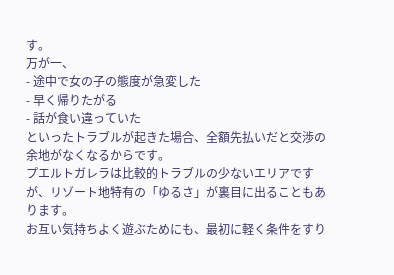す。
万が一、
- 途中で女の子の態度が急変した
- 早く帰りたがる
- 話が食い違っていた
といったトラブルが起きた場合、全額先払いだと交渉の余地がなくなるからです。
プエルトガレラは比較的トラブルの少ないエリアですが、リゾート地特有の「ゆるさ」が裏目に出ることもあります。
お互い気持ちよく遊ぶためにも、最初に軽く条件をすり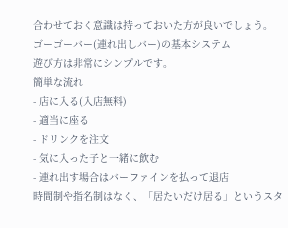合わせておく意識は持っておいた方が良いでしょう。
ゴーゴーバー(連れ出しバー)の基本システム
遊び方は非常にシンプルです。
簡単な流れ
- 店に入る(入店無料)
- 適当に座る
- ドリンクを注文
- 気に入った子と一緒に飲む
- 連れ出す場合はバーファインを払って退店
時間制や指名制はなく、「居たいだけ居る」というスタ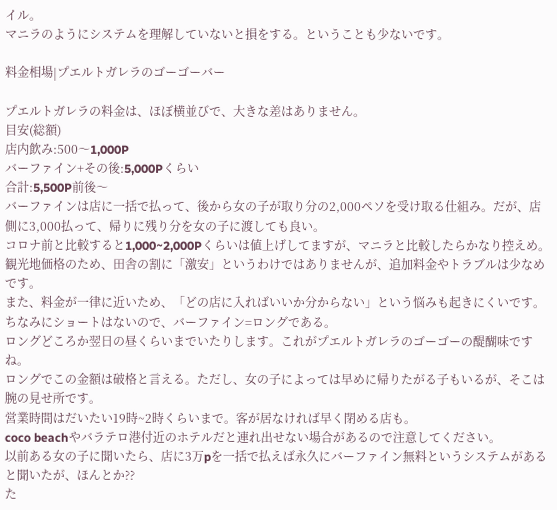イル。
マニラのようにシステムを理解していないと損をする。ということも少ないです。

料金相場|プエルトガレラのゴーゴーバー

プエルトガレラの料金は、ほぼ横並びで、大きな差はありません。
目安(総額)
店内飲み:500〜1,000P
バーファイン+その後:5,000Pくらい
合計:5,500P前後〜
バーファインは店に一括で払って、後から女の子が取り分の2,000ペソを受け取る仕組み。だが、店側に3,000払って、帰りに残り分を女の子に渡しても良い。
コロナ前と比較すると1,000~2,000Pくらいは値上げしてますが、マニラと比較したらかなり控えめ。
観光地価格のため、田舎の割に「激安」というわけではありませんが、追加料金やトラブルは少なめです。
また、料金が一律に近いため、「どの店に入ればいいか分からない」という悩みも起きにくいです。
ちなみにショートはないので、バーファイン=ロングである。
ロングどころか翌日の昼くらいまでいたりします。これがプエルトガレラのゴーゴーの醍醐味ですね。
ロングでこの金額は破格と言える。ただし、女の子によっては早めに帰りたがる子もいるが、そこは腕の見せ所です。
営業時間はだいたい19時~2時くらいまで。客が居なければ早く閉める店も。
coco beachやバラテロ港付近のホテルだと連れ出せない場合があるので注意してください。
以前ある女の子に聞いたら、店に3万pを一括で払えば永久にバーファイン無料というシステムがあると聞いたが、ほんとか??
た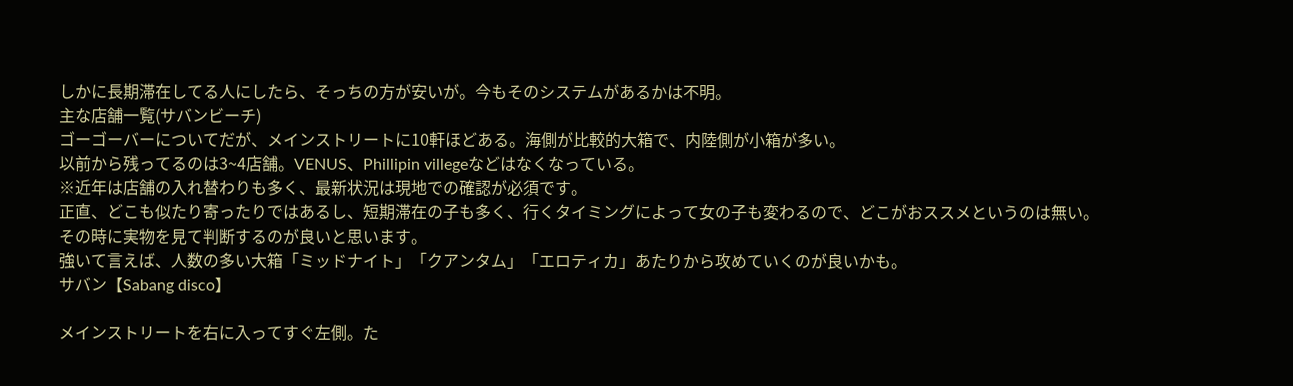しかに長期滞在してる人にしたら、そっちの方が安いが。今もそのシステムがあるかは不明。
主な店舗一覧(サバンビーチ)
ゴーゴーバーについてだが、メインストリートに10軒ほどある。海側が比較的大箱で、内陸側が小箱が多い。
以前から残ってるのは3~4店舗。VENUS、Phillipin villegeなどはなくなっている。
※近年は店舗の入れ替わりも多く、最新状況は現地での確認が必須です。
正直、どこも似たり寄ったりではあるし、短期滞在の子も多く、行くタイミングによって女の子も変わるので、どこがおススメというのは無い。
その時に実物を見て判断するのが良いと思います。
強いて言えば、人数の多い大箱「ミッドナイト」「クアンタム」「エロティカ」あたりから攻めていくのが良いかも。
サバン【Sabang disco】

メインストリートを右に入ってすぐ左側。た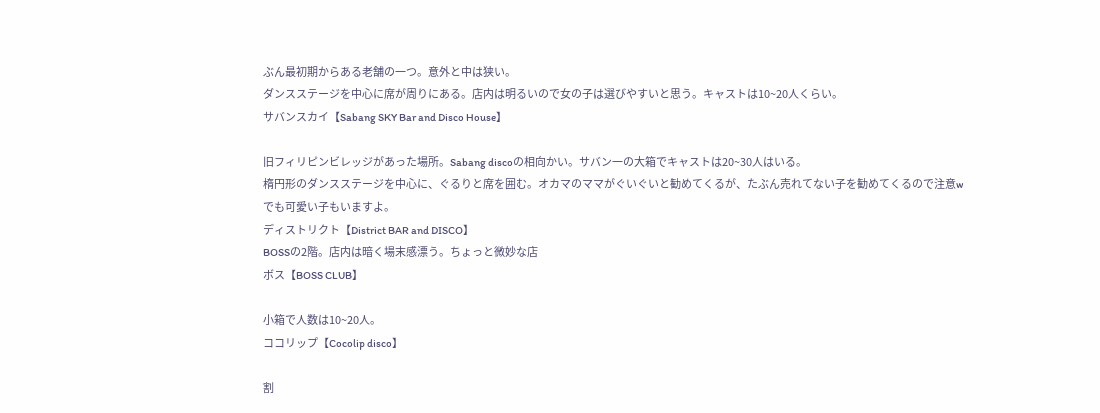ぶん最初期からある老舗の一つ。意外と中は狭い。
ダンスステージを中心に席が周りにある。店内は明るいので女の子は選びやすいと思う。キャストは10~20人くらい。
サバンスカイ【Sabang SKY Bar and Disco House】

旧フィリピンビレッジがあった場所。Sabang discoの相向かい。サバン一の大箱でキャストは20~30人はいる。
楕円形のダンスステージを中心に、ぐるりと席を囲む。オカマのママがぐいぐいと勧めてくるが、たぶん売れてない子を勧めてくるので注意w
でも可愛い子もいますよ。
ディストリクト【District BAR and DISCO】
BOSSの2階。店内は暗く場末感漂う。ちょっと微妙な店
ボス【BOSS CLUB】

小箱で人数は10~20人。
ココリップ【Cocolip disco】

割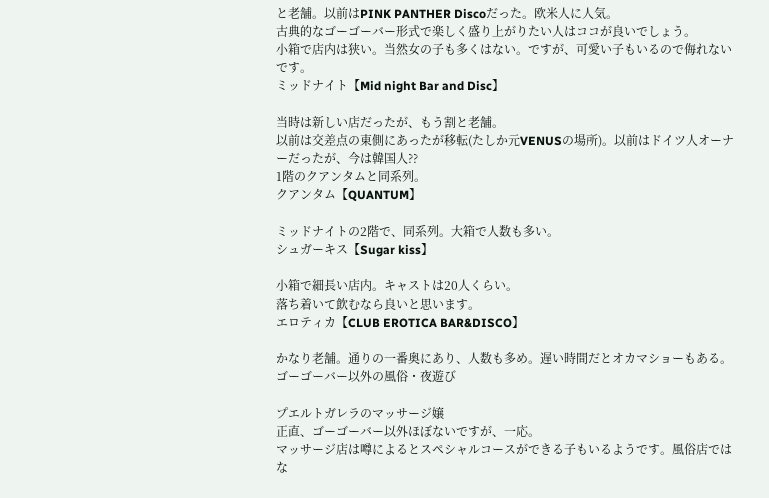と老舗。以前はPINK PANTHER Discoだった。欧米人に人気。
古典的なゴーゴーバー形式で楽しく盛り上がりたい人はココが良いでしょう。
小箱で店内は狭い。当然女の子も多くはない。ですが、可愛い子もいるので侮れないです。
ミッドナイト【Mid night Bar and Disc】

当時は新しい店だったが、もう割と老舗。
以前は交差点の東側にあったが移転(たしか元VENUSの場所)。以前はドイツ人オーナーだったが、今は韓国人??
1階のクアンタムと同系列。
クアンタム【QUANTUM】

ミッドナイトの2階で、同系列。大箱で人数も多い。
シュガーキス【Sugar kiss】

小箱で細長い店内。キャストは20人くらい。
落ち着いて飲むなら良いと思います。
エロティカ【CLUB EROTICA BAR&DISCO】

かなり老舗。通りの一番奥にあり、人数も多め。遅い時間だとオカマショーもある。
ゴーゴーバー以外の風俗・夜遊び

プエルトガレラのマッサージ嬢
正直、ゴーゴーバー以外ほぼないですが、一応。
マッサージ店は噂によるとスペシャルコースができる子もいるようです。風俗店ではな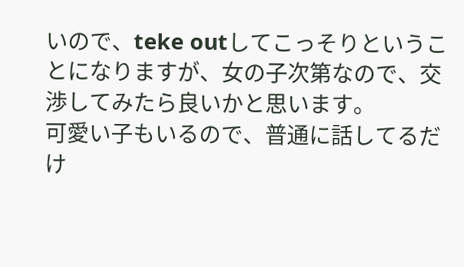いので、teke outしてこっそりということになりますが、女の子次第なので、交渉してみたら良いかと思います。
可愛い子もいるので、普通に話してるだけ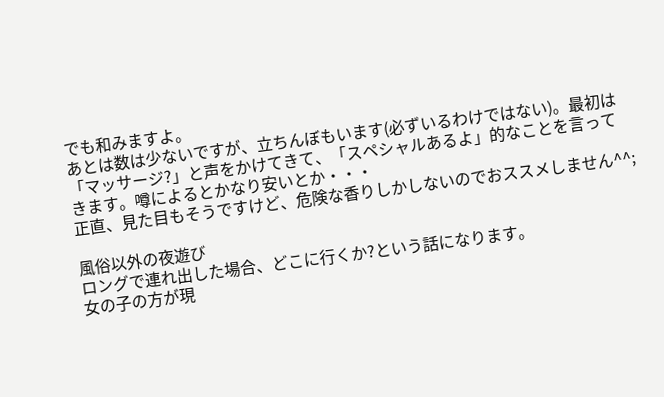でも和みますよ。
あとは数は少ないですが、立ちんぼもいます(必ずいるわけではない)。最初は「マッサージ?」と声をかけてきて、「スペシャルあるよ」的なことを言ってきます。噂によるとかなり安いとか・・・
正直、見た目もそうですけど、危険な香りしかしないのでおススメしません^^;

風俗以外の夜遊び
ロングで連れ出した場合、どこに行くか?という話になります。
女の子の方が現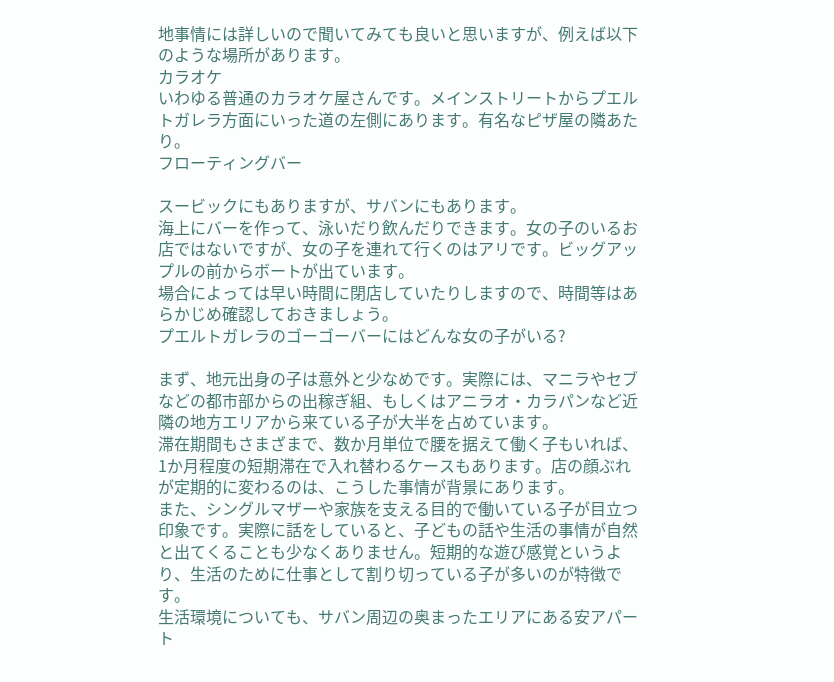地事情には詳しいので聞いてみても良いと思いますが、例えば以下のような場所があります。
カラオケ
いわゆる普通のカラオケ屋さんです。メインストリートからプエルトガレラ方面にいった道の左側にあります。有名なピザ屋の隣あたり。
フローティングバー

スービックにもありますが、サバンにもあります。
海上にバーを作って、泳いだり飲んだりできます。女の子のいるお店ではないですが、女の子を連れて行くのはアリです。ビッグアップルの前からボートが出ています。
場合によっては早い時間に閉店していたりしますので、時間等はあらかじめ確認しておきましょう。
プエルトガレラのゴーゴーバーにはどんな女の子がいる?

まず、地元出身の子は意外と少なめです。実際には、マニラやセブなどの都市部からの出稼ぎ組、もしくはアニラオ・カラパンなど近隣の地方エリアから来ている子が大半を占めています。
滞在期間もさまざまで、数か月単位で腰を据えて働く子もいれば、1か月程度の短期滞在で入れ替わるケースもあります。店の顔ぶれが定期的に変わるのは、こうした事情が背景にあります。
また、シングルマザーや家族を支える目的で働いている子が目立つ印象です。実際に話をしていると、子どもの話や生活の事情が自然と出てくることも少なくありません。短期的な遊び感覚というより、生活のために仕事として割り切っている子が多いのが特徴です。
生活環境についても、サバン周辺の奥まったエリアにある安アパート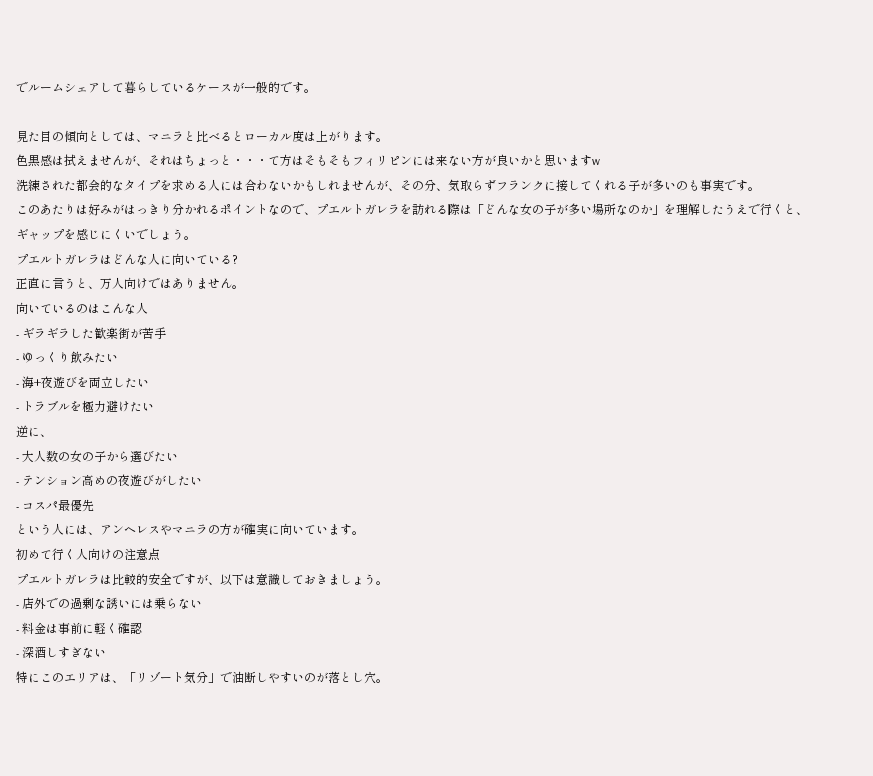でルームシェアして暮らしているケースが一般的です。

見た目の傾向としては、マニラと比べるとローカル度は上がります。
色黒感は拭えませんが、それはちょっと・・・て方はそもそもフィリピンには来ない方が良いかと思いますw
洗練された都会的なタイプを求める人には合わないかもしれませんが、その分、気取らずフランクに接してくれる子が多いのも事実です。
このあたりは好みがはっきり分かれるポイントなので、プエルトガレラを訪れる際は「どんな女の子が多い場所なのか」を理解したうえで行くと、ギャップを感じにくいでしょう。
プエルトガレラはどんな人に向いている?
正直に言うと、万人向けではありません。
向いているのはこんな人
- ギラギラした歓楽街が苦手
- ゆっくり飲みたい
- 海+夜遊びを両立したい
- トラブルを極力避けたい
逆に、
- 大人数の女の子から選びたい
- テンション高めの夜遊びがしたい
- コスパ最優先
という人には、アンヘレスやマニラの方が確実に向いています。
初めて行く人向けの注意点
プエルトガレラは比較的安全ですが、以下は意識しておきましょう。
- 店外での過剰な誘いには乗らない
- 料金は事前に軽く確認
- 深酒しすぎない
特にこのエリアは、「リゾート気分」で油断しやすいのが落とし穴。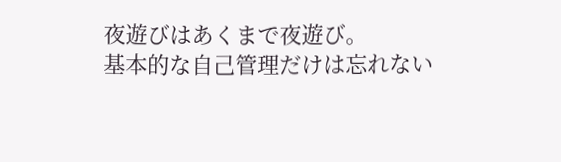夜遊びはあくまで夜遊び。
基本的な自己管理だけは忘れない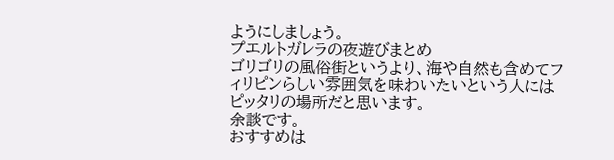ようにしましょう。
プエルトガレラの夜遊びまとめ
ゴリゴリの風俗街というより、海や自然も含めてフィリピンらしい雰囲気を味わいたいという人にはピッタリの場所だと思います。
余談です。
おすすめは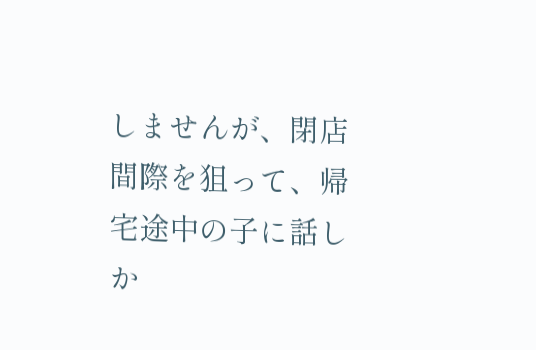しませんが、閉店間際を狙って、帰宅途中の子に話しか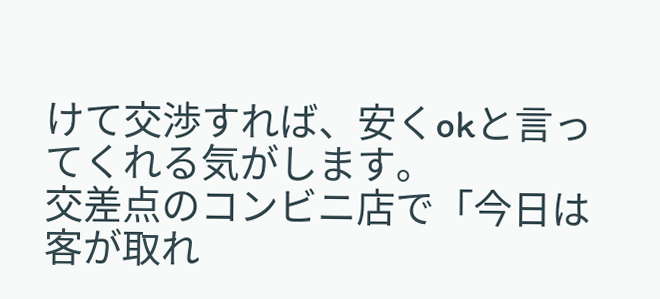けて交渉すれば、安くokと言ってくれる気がします。
交差点のコンビニ店で「今日は客が取れ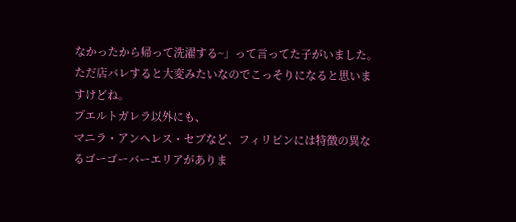なかったから帰って洗濯する~」って言ってた子がいました。
ただ店バレすると大変みたいなのでこっそりになると思いますけどね。
プエルトガレラ以外にも、
マニラ・アンヘレス・セブなど、フィリピンには特徴の異なるゴーゴーバーエリアがありま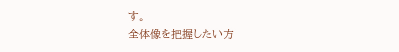す。
全体像を把握したい方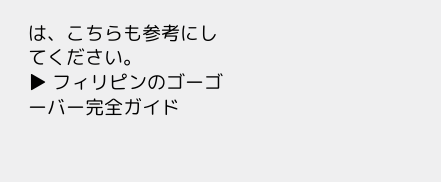は、こちらも参考にしてください。
▶ フィリピンのゴーゴーバー完全ガイド